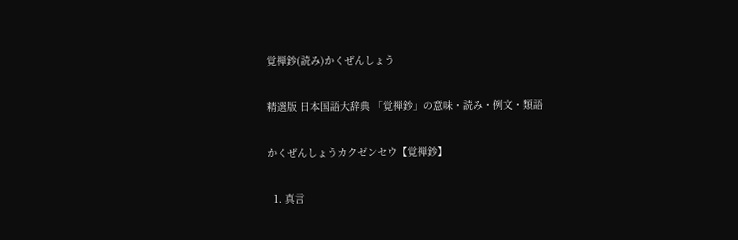覚禅鈔(読み)かくぜんしょう

精選版 日本国語大辞典 「覚禅鈔」の意味・読み・例文・類語

かくぜんしょうカクゼンセウ【覚禅鈔】

  1. 真言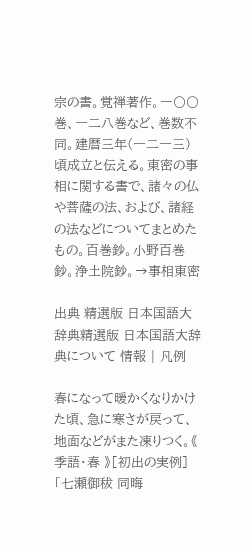宗の書。覚禅著作。一〇〇巻、一二八巻など、巻数不同。建暦三年(一二一三)頃成立と伝える。東密の事相に関する書で、諸々の仏や菩薩の法、および、諸経の法などについてまとめたもの。百巻鈔。小野百巻鈔。浄土院鈔。→事相東密

出典 精選版 日本国語大辞典精選版 日本国語大辞典について 情報 | 凡例

春になって暖かくなりかけた頃、急に寒さが戻って、地面などがまた凍りつく。《 季語・春 》[初出の実例]「七瀬御秡 同晦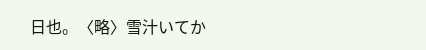日也。〈略〉雪汁いてか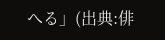へる」(出典:俳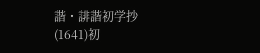諧・誹諧初学抄(1641)初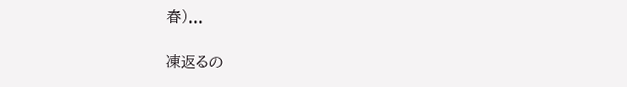春)...

凍返るの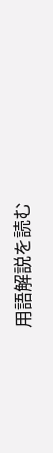用語解説を読む